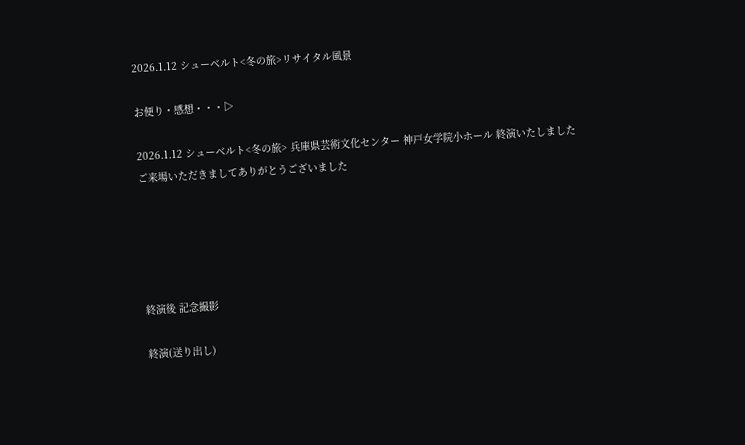2026.1.12 シューベルト<冬の旅>リサイタル風景

お便り・感想・・・▷

2026.1.12 シューベルト<冬の旅> 兵庫県芸術文化センター 神戸女学院小ホール 終演いたしました
ご来場いただきましてありがとうございました





終演後 記念撮影

終演(送り出し)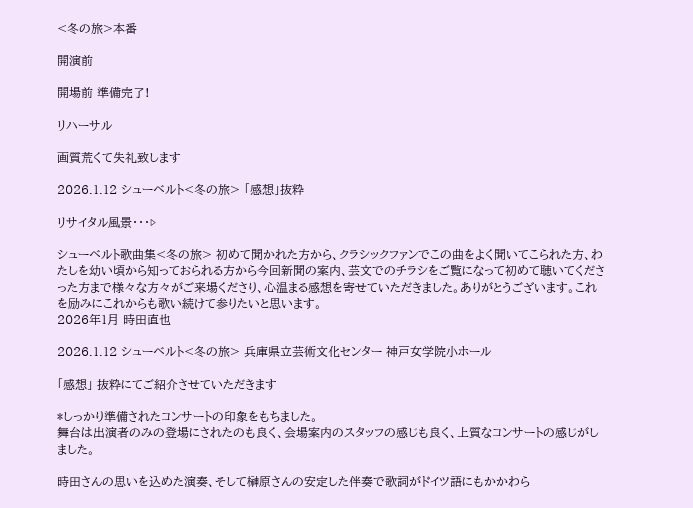<冬の旅>本番

開演前

開場前 準備完了!

リハーサル

画質荒くて失礼致します

2026.1.12 シューベルト<冬の旅> 「感想」抜粋

リサイタル風景・・・▷

シューベルト歌曲集<冬の旅> 初めて聞かれた方から、クラシックファンでこの曲をよく聞いてこられた方、わたしを幼い頃から知っておられる方から今回新聞の案内、芸文でのチラシをご覧になって初めて聴いてくださった方まで様々な方々がご来場くださり、心温まる感想を寄せていただきました。ありがとうございます。これを励みにこれからも歌い続けて参りたいと思います。
2026年1月 時田直也

2026.1.12 シューベルト<冬の旅> 兵庫県立芸術文化センター 神戸女学院小ホール

「感想」 抜粋にてご紹介させていただきます

*しっかり準備されたコンサートの印象をもちました。
舞台は出演者のみの登場にされたのも良く、会場案内のスタッフの感じも良く、上質なコンサートの感じがしました。

時田さんの思いを込めた演奏、そして榊原さんの安定した伴奏で歌詞がドイツ語にもかかわら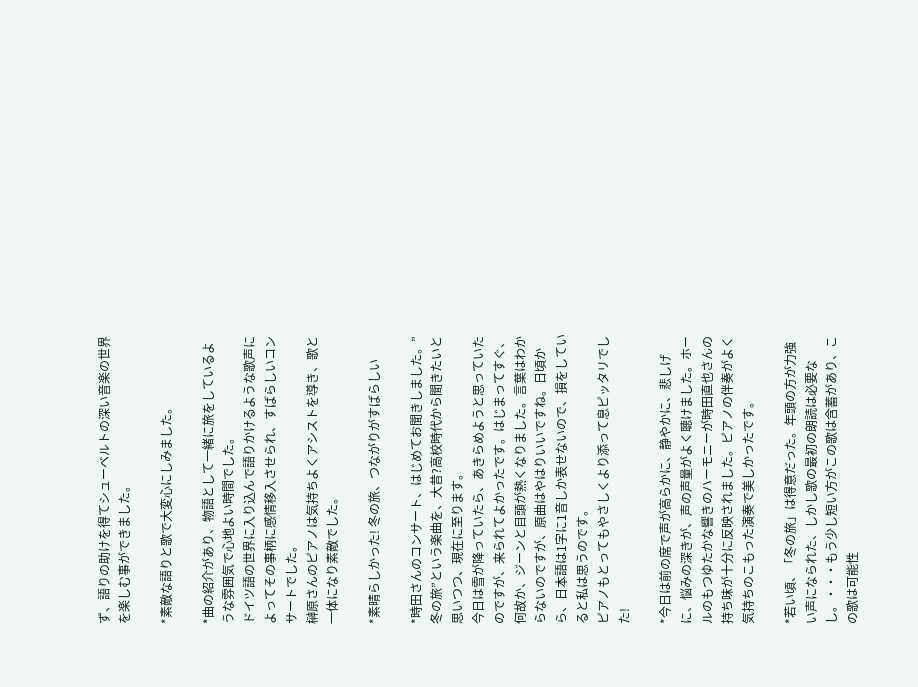ず、語りの助けを得てシューベルトの深い音楽の世界を楽しむ事ができました。

*素敵な語りと歌で大変心にしみました。

*曲の紹介があり、物語として一緒に旅をしているような雰囲気で心地よい時間でした。
ドイツ語の世界に入り込んで語りかけるような歌声によってその事柄に感情移入させられ、すばらしいコンサートでした。
榊原さんのピアノは気持ちよくアシストを導き、歌と一体になり素敵でした。

*素晴らしかった! 冬の旅、つながりがすばらしい

*時田さんのコンサート、はじめてお聞きしました。”冬の旅”という楽曲を、大昔?高校時代から聞きたいと思いつつ、現在に至ります。
今日は雪が降っていたら、あきらめようと思っていたのですが、来られてよかったです。はじまってすぐ、何故か、ジーンと目頭が熱くなりました。言葉はわからないのですが、原曲はやはりいいですね。日頃から、日本語は1字に1音しか表せないので、損をしていると私は思うのです。
ピアノもとってもやさしくより添って息ピッタリでした!

*今日は前の席で声が高らかに、静やかに、悲しげに、悩みの深きが、声の声量がよく聴けました。ホールのもつゆたかな響きのハーモニーが時田直也さんの持ち味が十分に反映されました。ピアノの伴奏がよく気持ちのこもった演奏で美しかったです。

*若い頃、「冬の旅」は得意だった。年頭の方が力強い声になられた、しかし歌の最初の朗読は必要なし。・・・もう少し短い方がこの歌は含蓄があり、この歌は可能性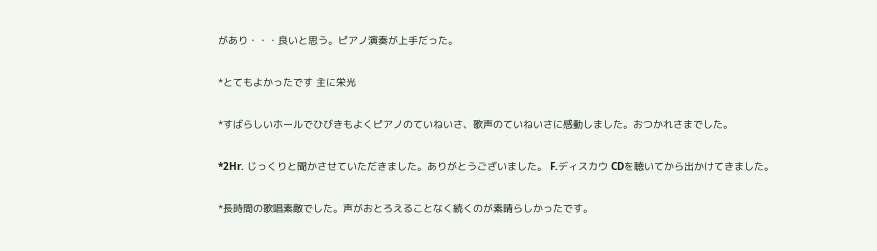があり・・・良いと思う。ピアノ演奏が上手だった。

*とてもよかったです 主に栄光

*すばらしいホールでひびきもよくピアノのていねいさ、歌声のていねいさに感動しました。おつかれさまでした。

*2Hr. じっくりと聞かさせていただきました。ありがとうございました。 F.ディスカウ CDを聴いてから出かけてきました。

*長時間の歌唱素敵でした。声がおとろえることなく続くのが素晴らしかったです。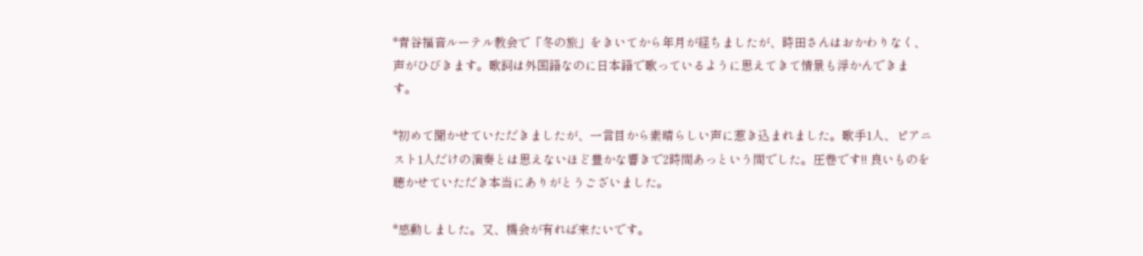*青谷福音ルーテル教会で「冬の旅」をきいてから年月が経ちましたが、時田さんはおかわりなく、声がひびきます。歌詞は外国語なのに日本語で歌っているように思えてきて情景も浮かんできます。

*初めて聞かせていただきましたが、一言目から素晴らしい声に惹き込まれました。歌手1人、ピアニスト1人だけの演奏とは思えないほど豊かな響きで2時間あっという間でした。圧巻です!! 良いものを聴かせていただき本当にありがとうございました。

*感動しました。又、機会が有れば来たいです。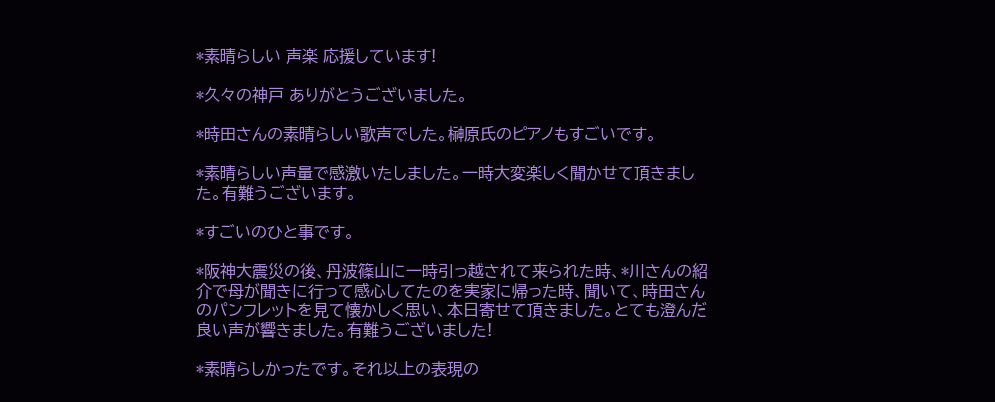*素晴らしい 声楽 応援しています!

*久々の神戸 ありがとうございました。

*時田さんの素晴らしい歌声でした。榊原氏のピアノもすごいです。

*素晴らしい声量で感激いたしました。一時大変楽しく聞かせて頂きました。有難うございます。

*すごいのひと事です。

*阪神大震災の後、丹波篠山に一時引っ越されて来られた時、*川さんの紹介で母が聞きに行って感心してたのを実家に帰った時、聞いて、時田さんのパンフレットを見て懐かしく思い、本日寄せて頂きました。とても澄んだ良い声が響きました。有難うございました!

*素晴らしかったです。それ以上の表現の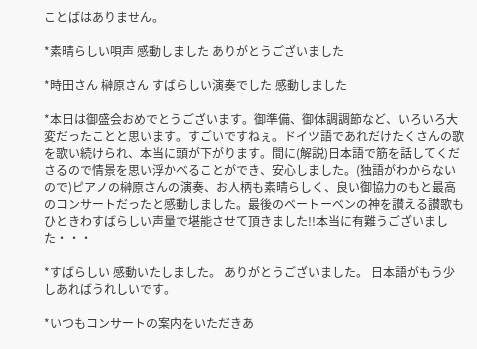ことばはありません。

*素晴らしい唄声 感動しました ありがとうございました

*時田さん 榊原さん すばらしい演奏でした 感動しました

*本日は御盛会おめでとうございます。御準備、御体調調節など、いろいろ大変だったことと思います。すごいですねぇ。ドイツ語であれだけたくさんの歌を歌い続けられ、本当に頭が下がります。間に(解説)日本語で筋を話してくださるので情景を思い浮かべることができ、安心しました。(独語がわからないので)ピアノの榊原さんの演奏、お人柄も素晴らしく、良い御協力のもと最高のコンサートだったと感動しました。最後のベートーベンの神を讃える讃歌もひときわすばらしい声量で堪能させて頂きました!!本当に有難うございました・・・

*すばらしい 感動いたしました。 ありがとうございました。 日本語がもう少しあればうれしいです。

*いつもコンサートの案内をいただきあ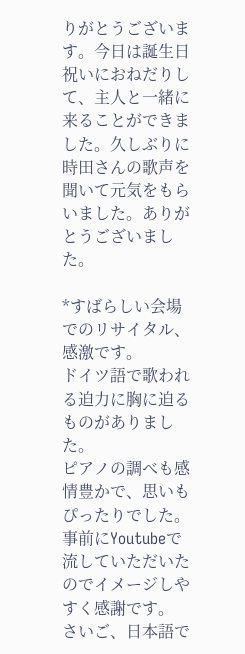りがとうございます。今日は誕生日祝いにおねだりして、主人と一緒に来ることができました。久しぶりに時田さんの歌声を聞いて元気をもらいました。ありがとうございました。

*すばらしい会場でのリサイタル、感激です。
ドイツ語で歌われる迫力に胸に迫るものがありました。
ピアノの調べも感情豊かで、思いもぴったりでした。
事前にYoutubeで流していただいたのでイメージしやすく感謝です。
さいご、日本語で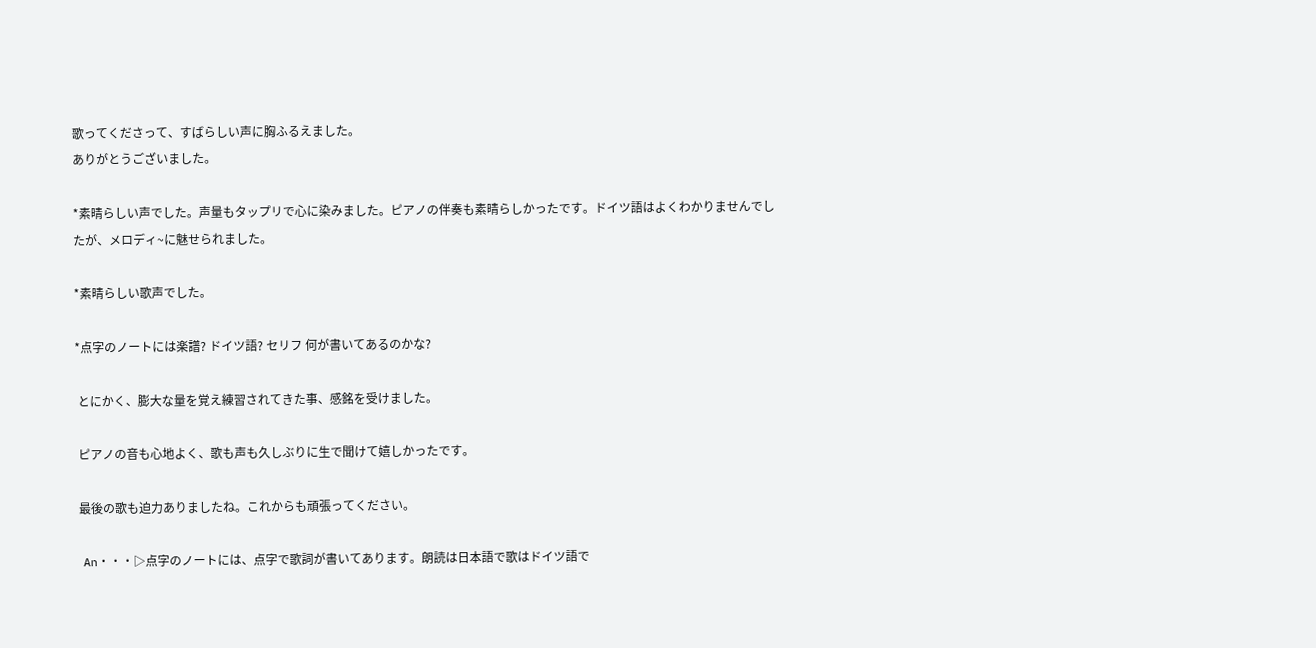歌ってくださって、すばらしい声に胸ふるえました。
ありがとうございました。

*素晴らしい声でした。声量もタップリで心に染みました。ピアノの伴奏も素晴らしかったです。ドイツ語はよくわかりませんでしたが、メロディ~に魅せられました。

*素晴らしい歌声でした。

*点字のノートには楽譜? ドイツ語? セリフ 何が書いてあるのかな?

 とにかく、膨大な量を覚え練習されてきた事、感銘を受けました。

 ピアノの音も心地よく、歌も声も久しぶりに生で聞けて嬉しかったです。

 最後の歌も迫力ありましたね。これからも頑張ってください。

 An・・・▷点字のノートには、点字で歌詞が書いてあります。朗読は日本語で歌はドイツ語で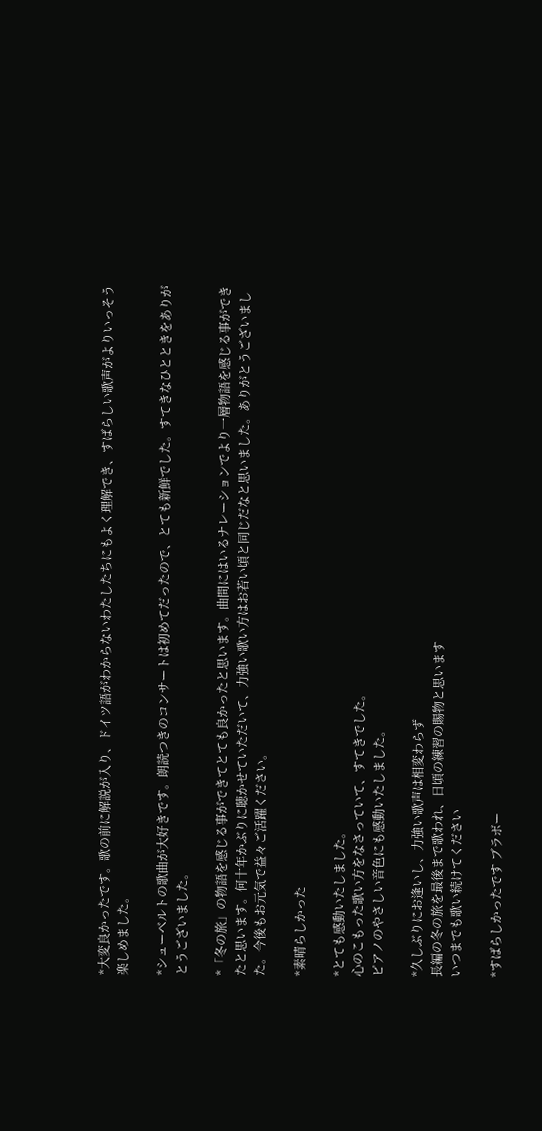*大変良かったです。歌の前に解説が入り、ドイツ語がわからないわたしたちにもよく理解でき、すばらしい歌声がよりいっそう楽しめました。

*シューベルトの歌曲が大好きです。朗読つきのコンサートは初めてだったので、とても新鮮でした。すてきなひとときをありがとうございました。

*「冬の旅」の物語を感じる事ができてとても良かったと思います。曲間にはいるナレーションでより一層物語を感じる事ができたと思います。何十年かぶりに聴かせていただいて、力強い歌い方はお若い頃と同じだなと思いました。ありがとうございました。今後もお元気で益々ご活躍ください。

*素晴らしかった

*とても感動いたしました。
心のこもった歌い方をなさっていて、すてきでした。
ピアノのやさしい音色にも感動いたしました。

*久しぶりにお逢いし、力強い歌声は相変わらず
長編の冬の旅を最後まで歌われ、日頃の練習の賜物と思います
いつまでも歌い続けてください

*すばらしかったです ブラボー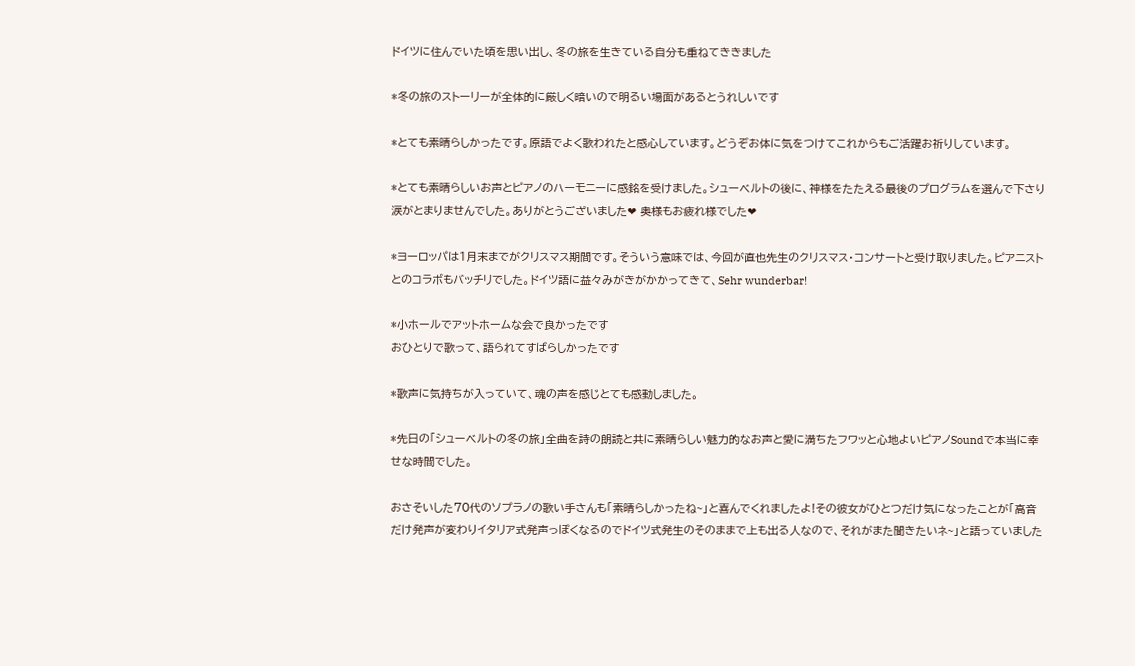ドイツに住んでいた頃を思い出し、冬の旅を生きている自分も重ねてききました

*冬の旅のストーリーが全体的に厳しく暗いので明るい場面があるとうれしいです

*とても素晴らしかったです。原語でよく歌われたと感心しています。どうぞお体に気をつけてこれからもご活躍お祈りしています。

*とても素晴らしいお声とピアノのハーモニーに感銘を受けました。シューベルトの後に、神様をたたえる最後のプログラムを選んで下さり涙がとまりませんでした。ありがとうございました❤ 奥様もお疲れ様でした❤

*ヨーロッパは1月末までがクリスマス期間です。そういう意味では、今回が直也先生のクリスマス・コンサートと受け取りました。ピアニストとのコラボもバッチリでした。ドイツ語に益々みがきがかかってきて、Sehr wunderbar!

*小ホールでアットホームな会で良かったです
おひとりで歌って、語られてすばらしかったです

*歌声に気持ちが入っていて、魂の声を感じとても感動しました。

*先日の「シューベルトの冬の旅」全曲を詩の朗読と共に素晴らしい魅力的なお声と愛に満ちたフワッと心地よいピアノSoundで本当に幸せな時間でした。

おさそいした70代のソプラノの歌い手さんも「素晴らしかったね~」と喜んでくれましたよ!その彼女がひとつだけ気になったことが「高音だけ発声が変わりイタリア式発声っぽくなるのでドイツ式発生のそのままで上も出る人なので、それがまた聞きたいネ~」と語っていました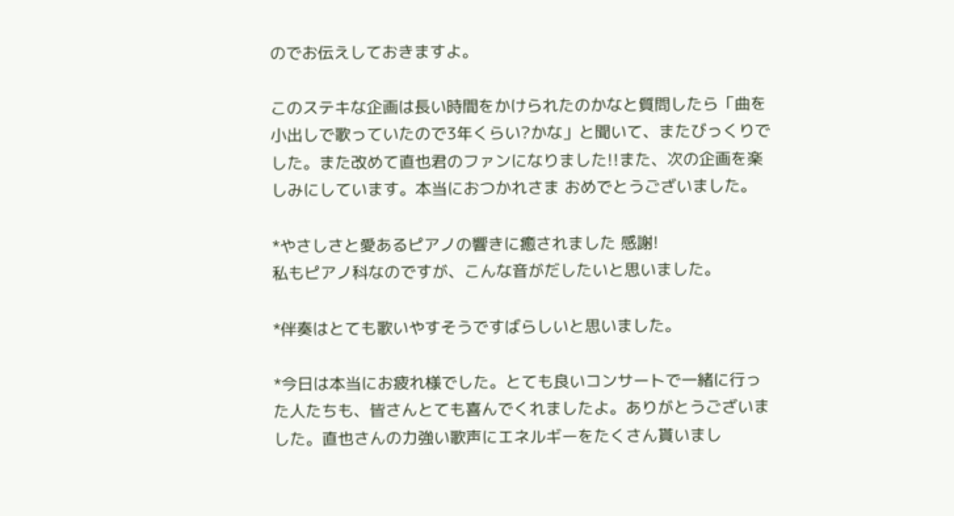のでお伝えしておきますよ。

このステキな企画は長い時間をかけられたのかなと質問したら「曲を小出しで歌っていたので3年くらい?かな」と聞いて、またびっくりでした。また改めて直也君のファンになりました!!また、次の企画を楽しみにしています。本当におつかれさま おめでとうございました。

*やさしさと愛あるピアノの響きに癒されました 感謝!
私もピアノ科なのですが、こんな音がだしたいと思いました。

*伴奏はとても歌いやすそうですばらしいと思いました。

*今日は本当にお疲れ様でした。とても良いコンサートで一緒に行った人たちも、皆さんとても喜んでくれましたよ。ありがとうございました。直也さんの力強い歌声にエネルギーをたくさん貰いまし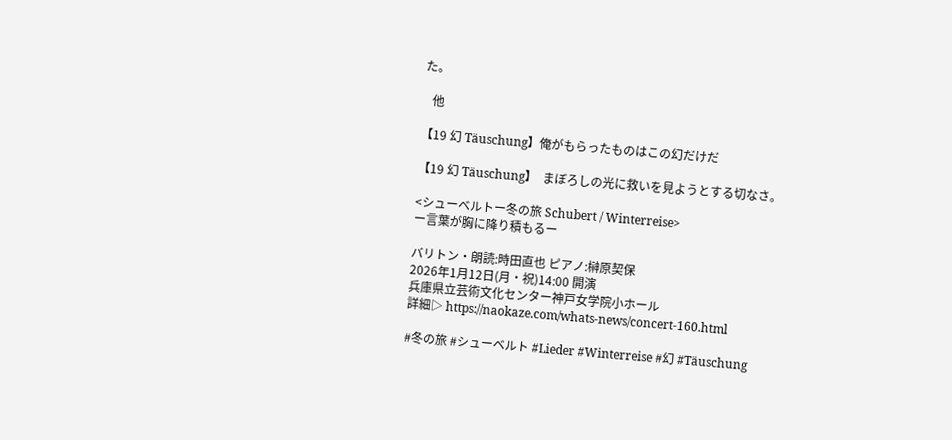た。

   他

【19 幻 Täuschung】俺がもらったものはこの幻だけだ

【19 幻 Täuschung】  まぼろしの光に救いを見ようとする切なさ。

<シューベルトー冬の旅 Schubert / Winterreise>
ー言葉が胸に降り積もるー

バリトン・朗読:時田直也 ピアノ:榊原契保
2026年1月12日(月・祝)14:00 開演
兵庫県立芸術文化センター神戸女学院小ホール
詳細▷ https://naokaze.com/whats-news/concert-160.html

#冬の旅 #シューベルト #Lieder #Winterreise #幻 #Täuschung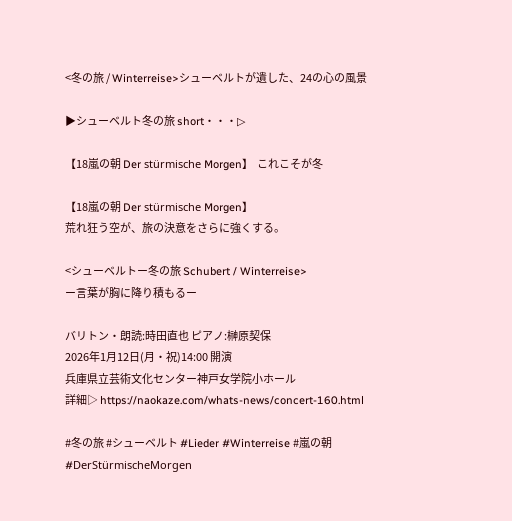<冬の旅 / Winterreise>シューベルトが遺した、24の心の風景

▶シューベルト冬の旅 short・・・▷

【18嵐の朝 Der stürmische Morgen】  これこそが冬

【18嵐の朝 Der stürmische Morgen】
荒れ狂う空が、旅の決意をさらに強くする。

<シューベルトー冬の旅 Schubert / Winterreise>
ー言葉が胸に降り積もるー

バリトン・朗読:時田直也 ピアノ:榊原契保
2026年1月12日(月・祝)14:00 開演
兵庫県立芸術文化センター神戸女学院小ホール
詳細▷ https://naokaze.com/whats-news/concert-160.html

#冬の旅 #シューベルト #Lieder #Winterreise #嵐の朝 #DerStürmischeMorgen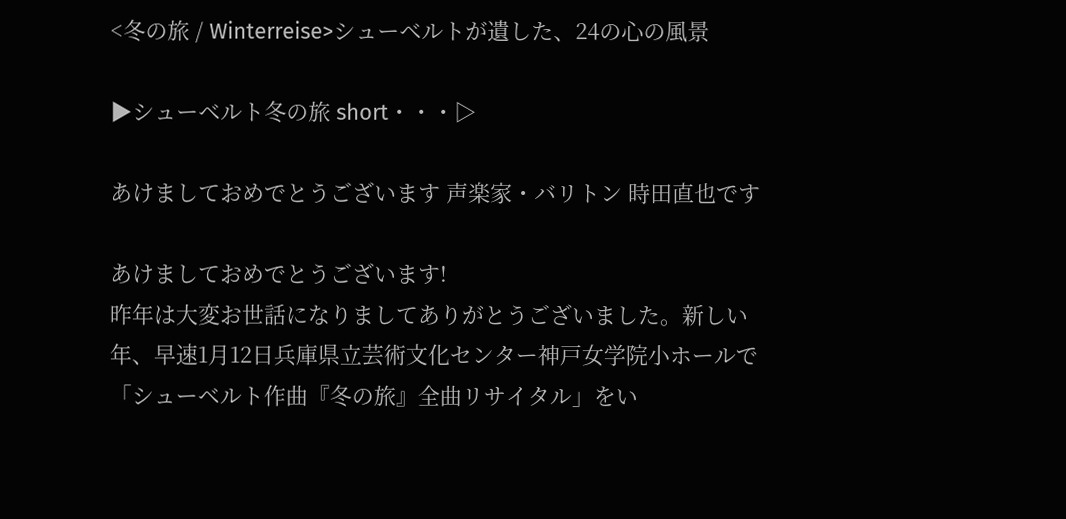<冬の旅 / Winterreise>シューベルトが遺した、24の心の風景

▶シューベルト冬の旅 short・・・▷

あけましておめでとうございます 声楽家・バリトン 時田直也です

あけましておめでとうございます!
昨年は大変お世話になりましてありがとうございました。新しい年、早速1月12日兵庫県立芸術文化センター神戸女学院小ホールで「シューベルト作曲『冬の旅』全曲リサイタル」をい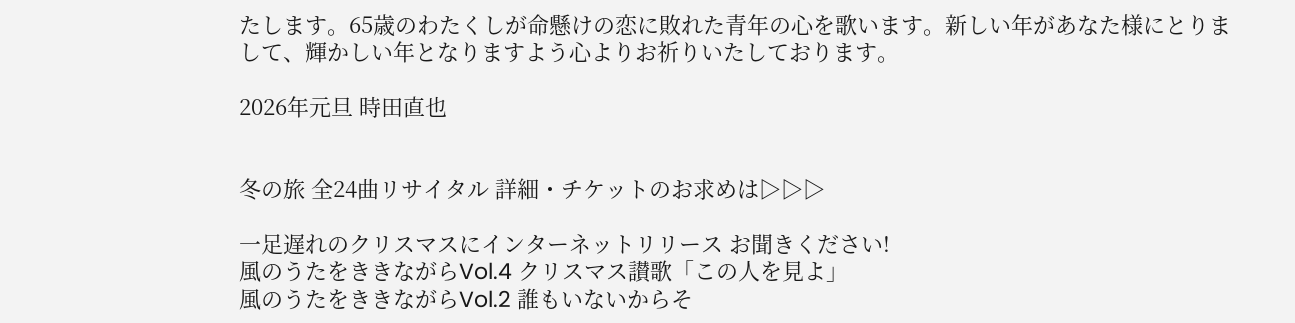たします。65歳のわたくしが命懸けの恋に敗れた青年の心を歌います。新しい年があなた様にとりまして、輝かしい年となりますよう心よりお祈りいたしております。

2026年元旦 時田直也


冬の旅 全24曲リサイタル 詳細・チケットのお求めは▷▷▷

一足遅れのクリスマスにインターネットリリース お聞きください!
風のうたをききながらVol.4 クリスマス讃歌「この人を見よ」
風のうたをききながらVol.2 誰もいないからそ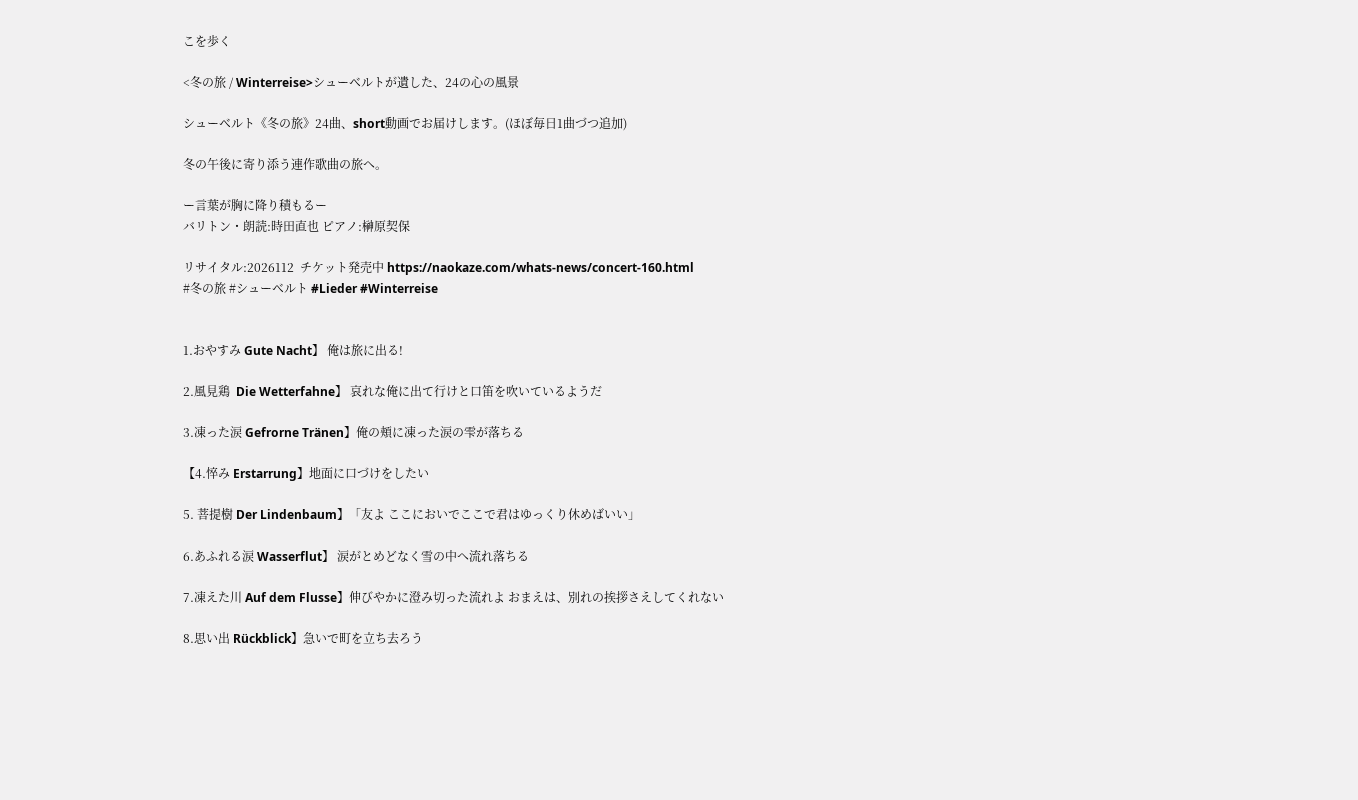こを歩く

<冬の旅 / Winterreise>シューベルトが遺した、24の心の風景

シューベルト《冬の旅》24曲、short動画でお届けします。(ほぼ毎日1曲づつ追加)

冬の午後に寄り添う連作歌曲の旅へ。

ー言葉が胸に降り積もるー
バリトン・朗読:時田直也 ピアノ:榊原契保

リサイタル:2026112  チケット発売中 https://naokaze.com/whats-news/concert-160.html
#冬の旅 #シューベルト #Lieder #Winterreise


1.おやすみ Gute Nacht】 俺は旅に出る!

2.風見鶏  Die Wetterfahne】 哀れな俺に出て行けと口笛を吹いているようだ

3.凍った涙 Gefrorne Tränen】俺の頬に凍った涙の雫が落ちる

【4.悴み Erstarrung】地面に口づけをしたい

5. 菩提樹 Der Lindenbaum】「友よ ここにおいでここで君はゆっくり休めばいい」

6.あふれる涙 Wasserflut】 涙がとめどなく雪の中へ流れ落ちる

7.凍えた川 Auf dem Flusse】伸びやかに澄み切った流れよ おまえは、別れの挨拶さえしてくれない

8.思い出 Rückblick】急いで町を立ち去ろう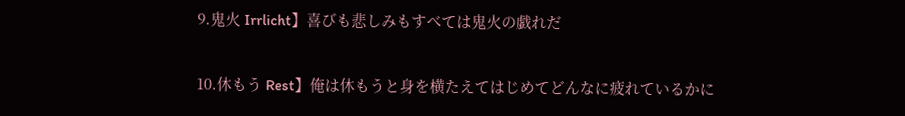9.鬼火 Irrlicht】喜びも悲しみもすべては鬼火の戯れだ

10.休もう Rest】俺は休もうと身を横たえてはじめてどんなに疲れているかに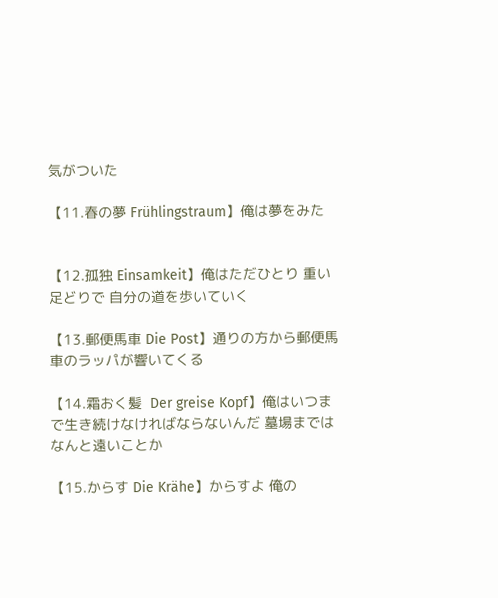気がついた

【11.春の夢 Frühlingstraum】俺は夢をみた


【12.孤独 Einsamkeit】俺はただひとり 重い足どりで 自分の道を歩いていく

【13.郵便馬車 Die Post】通りの方から郵便馬車のラッパが響いてくる

【14.霜おく髪  Der greise Kopf】俺はいつまで生き続けなければならないんだ 墓場まではなんと遠いことか

【15.からす Die Krähe】からすよ 俺の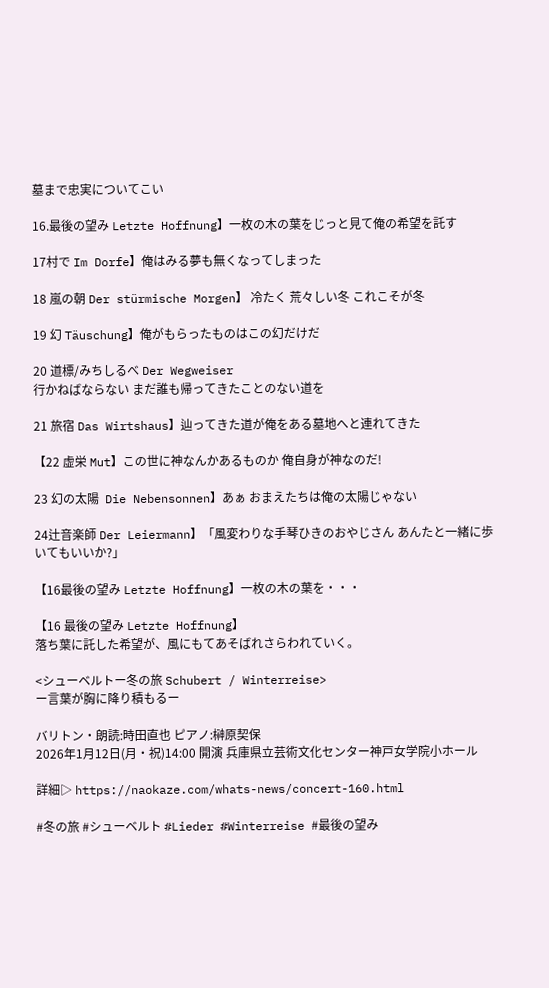墓まで忠実についてこい

16.最後の望み Letzte Hoffnung】一枚の木の葉をじっと見て俺の希望を託す

17村で Im Dorfe】俺はみる夢も無くなってしまった

18 嵐の朝 Der stürmische Morgen】 冷たく 荒々しい冬 これこそが冬

19 幻 Täuschung】俺がもらったものはこの幻だけだ

20 道標/みちしるべ Der Wegweiser
行かねばならない まだ誰も帰ってきたことのない道を

21 旅宿 Das Wirtshaus】辿ってきた道が俺をある墓地へと連れてきた

【22 虚栄 Mut】この世に神なんかあるものか 俺自身が神なのだ!

23 幻の太陽  Die Nebensonnen】あぁ おまえたちは俺の太陽じゃない

24辻音楽師 Der Leiermann】「風変わりな手琴ひきのおやじさん あんたと一緒に歩いてもいいか?」

【16最後の望み Letzte Hoffnung】一枚の木の葉を・・・

【16 最後の望み Letzte Hoffnung】
落ち葉に託した希望が、風にもてあそばれさらわれていく。

<シューベルトー冬の旅 Schubert / Winterreise>
ー言葉が胸に降り積もるー

バリトン・朗読:時田直也 ピアノ:榊原契保
2026年1月12日(月・祝)14:00 開演 兵庫県立芸術文化センター神戸女学院小ホール

詳細▷ https://naokaze.com/whats-news/concert-160.html

#冬の旅 #シューベルト #Lieder #Winterreise #最後の望み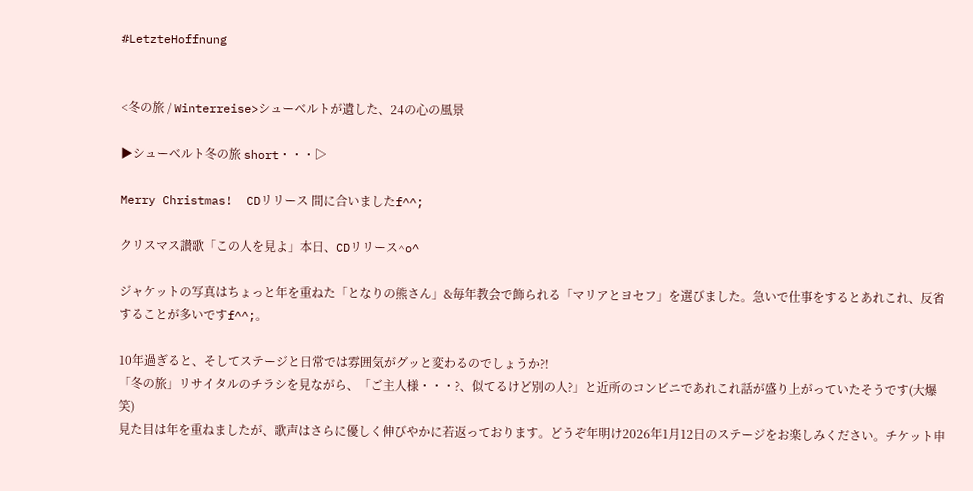#LetzteHoffnung


<冬の旅 / Winterreise>シューベルトが遺した、24の心の風景

▶シューベルト冬の旅 short・・・▷

Merry Christmas!  CDリリース 間に合いましたf^^;

クリスマス讃歌「この人を見よ」本日、CDリリース^o^

ジャケットの写真はちょっと年を重ねた「となりの熊さん」&毎年教会で飾られる「マリアとヨセフ」を選びました。急いで仕事をするとあれこれ、反省することが多いですf^^;。

10年過ぎると、そしてステージと日常では雰囲気がグッと変わるのでしょうか?!
「冬の旅」リサイタルのチラシを見ながら、「ご主人様・・・?、似てるけど別の人?」と近所のコンビニであれこれ話が盛り上がっていたそうです(大爆笑)
見た目は年を重ねましたが、歌声はさらに優しく伸びやかに若返っております。どうぞ年明け2026年1月12日のステージをお楽しみください。チケット申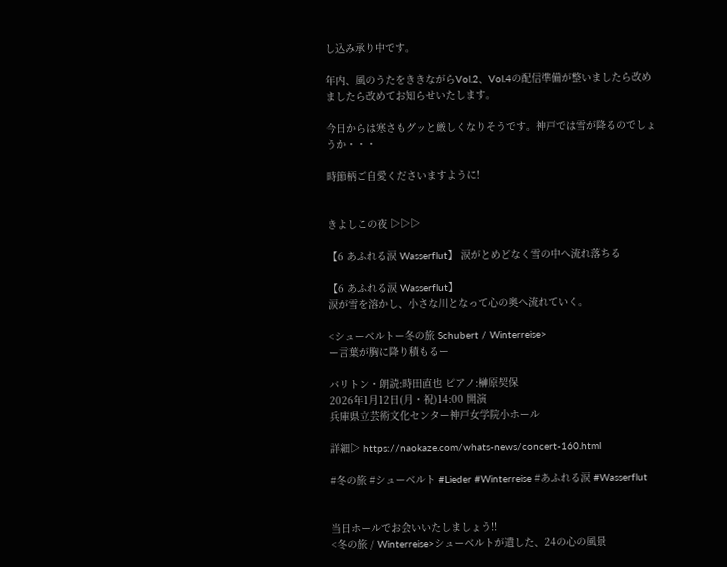し込み承り中です。

年内、風のうたをききながらVol.2、Vol.4の配信準備が整いましたら改めましたら改めてお知らせいたします。

今日からは寒さもグッと厳しくなりそうです。神戸では雪が降るのでしょうか・・・

時節柄ご自愛くださいますように!


きよしこの夜 ▷▷▷

【6 あふれる涙 Wasserflut】 涙がとめどなく雪の中へ流れ落ちる

【6 あふれる涙 Wasserflut】
涙が雪を溶かし、小さな川となって心の奥へ流れていく。

<シューベルトー冬の旅 Schubert / Winterreise>
ー言葉が胸に降り積もるー

バリトン・朗読:時田直也 ピアノ:榊原契保
2026年1月12日(月・祝)14:00 開演
兵庫県立芸術文化センター神戸女学院小ホール

詳細▷ https://naokaze.com/whats-news/concert-160.html

#冬の旅 #シューベルト #Lieder #Winterreise #あふれる涙 #Wasserflut


当日ホールでお会いいたしましょう!!
<冬の旅 / Winterreise>シューベルトが遺した、24の心の風景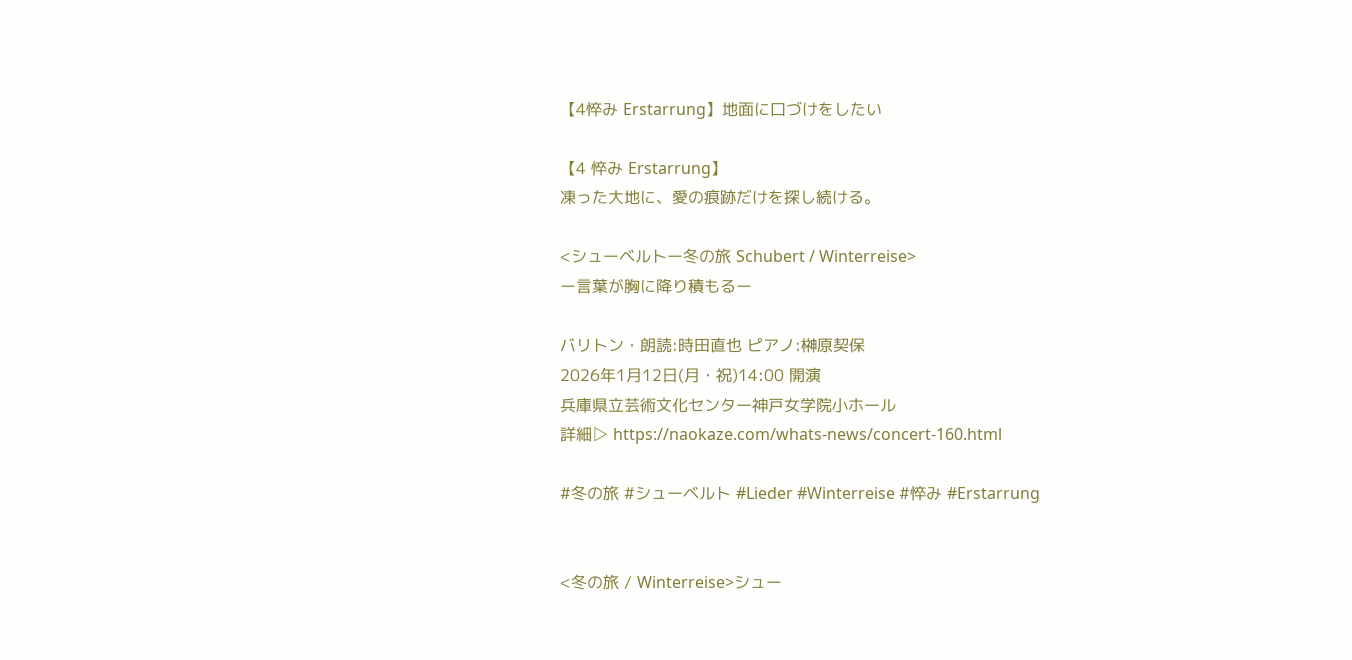【4悴み Erstarrung】地面に口づけをしたい

【4 悴み Erstarrung】
凍った大地に、愛の痕跡だけを探し続ける。

<シューベルトー冬の旅 Schubert / Winterreise>
ー言葉が胸に降り積もるー

バリトン・朗読:時田直也 ピアノ:榊原契保
2026年1月12日(月・祝)14:00 開演
兵庫県立芸術文化センター神戸女学院小ホール
詳細▷ https://naokaze.com/whats-news/concert-160.html

#冬の旅 #シューベルト #Lieder #Winterreise #悴み #Erstarrung


<冬の旅 / Winterreise>シュー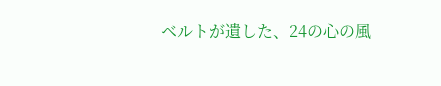ベルトが遺した、24の心の風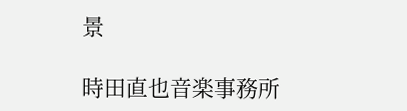景

時田直也音楽事務所